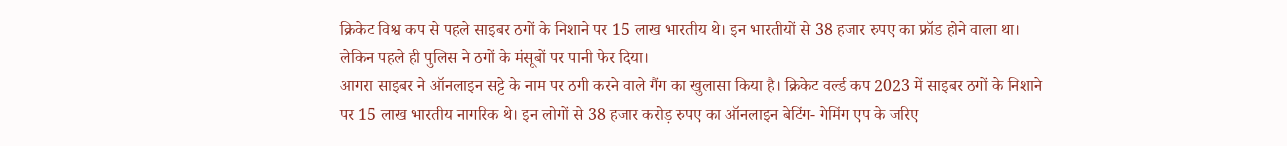क्रिकेट विश्व कप से पहले साइबर ठगों के निशाने पर 15 लाख भारतीय थे। इन भारतीयों से 38 हजार रुपए का फ्रॉड होने वाला था। लेकिन पहले ही पुलिस ने ठगों के मंसूबों पर पानी फेर दिया।
आगरा साइबर ने ऑनलाइन सट्टे के नाम पर ठगी करने वाले गैंग का खुलासा किया है। क्रिकेट वर्ल्ड कप 2023 में साइबर ठगों के निशाने पर 15 लाख भारतीय नागरिक थे। इन लोगों से 38 हजार करोड़ रुपए का ऑनलाइन बेटिंग- गेमिंग एप के जरिए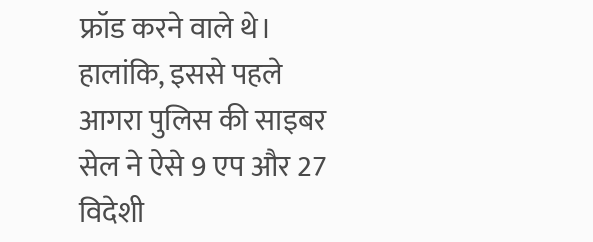फ्रॉड करने वाले थे। हालांकि, इससे पहले आगरा पुलिस की साइबर सेल ने ऐसे 9 एप और 27 विदेशी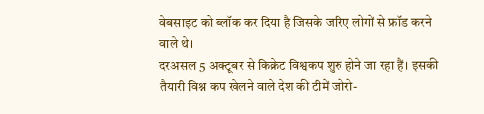वेबसाइट को ब्लॉक कर दिया है जिसके जरिए लोगों से फ्रॉड करने वाले थे।
दरअसल 5 अक्टूबर से किक्रेट विश्वकप शुरु होने जा रहा हैं। इसकी तैयारी विश्न कप खेलने वाले देश की टीमें जोरो-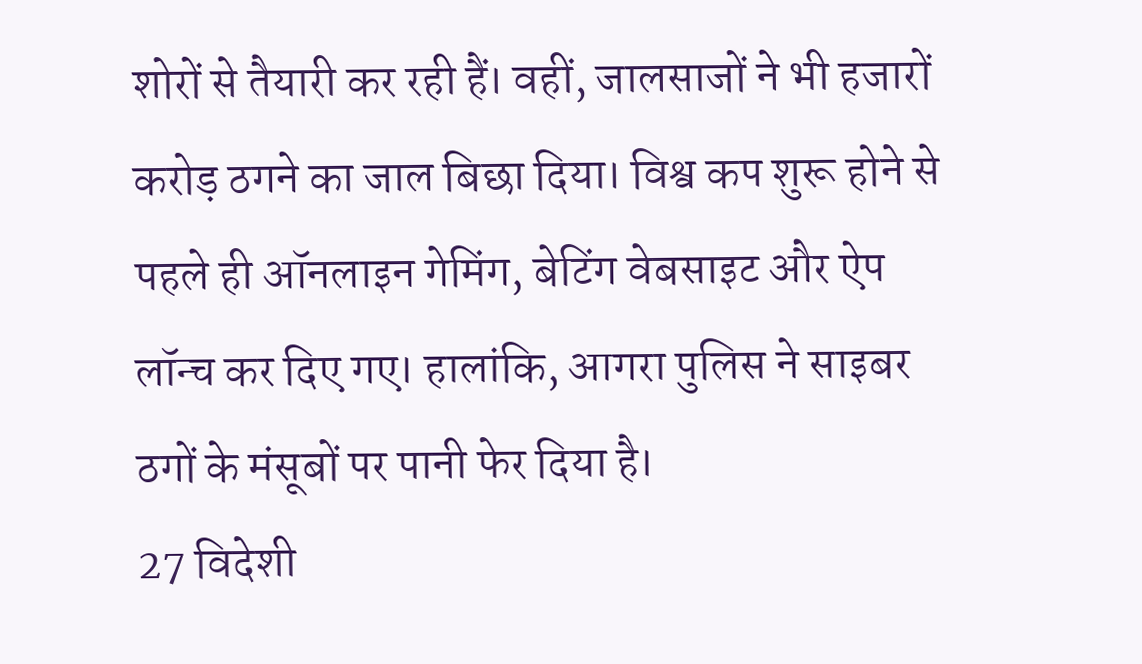शोरों से तैयारी कर रही हैं। वहीं, जालसाजों ने भी हजारों करोड़ ठगने का जाल बिछा दिया। विश्व कप शुरू होने से पहले ही ऑनलाइन गेमिंग, बेटिंग वेबसाइट और ऐप लॉन्च कर दिए गए। हालांकि, आगरा पुलिस ने साइबर ठगों के मंसूबों पर पानी फेर दिया है।
27 विदेशी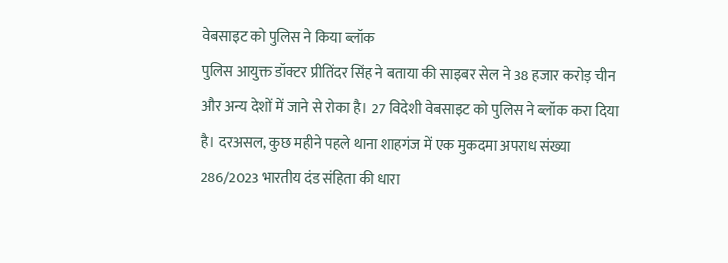वेबसाइट को पुलिस ने किया ब्लॉक
पुलिस आयुक्त डॉक्टर प्रीतिंदर सिंह ने बताया की साइबर सेल ने 38 हजार करोड़ चीन और अन्य देशों में जाने से रोका है। 27 विदेशी वेबसाइट को पुलिस ने ब्लॉक करा दिया है। दरअसल, कुछ महीने पहले थाना शाहगंज में एक मुकदमा अपराध संख्या 286/2023 भारतीय दंड संहिता की धारा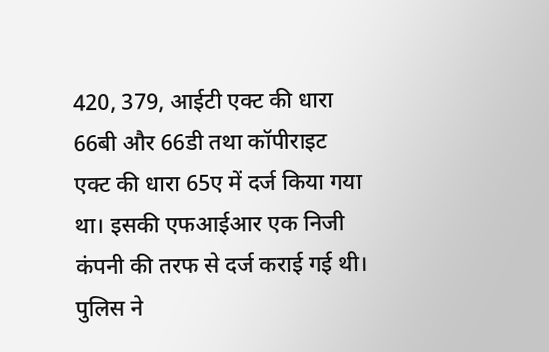420, 379, आईटी एक्ट की धारा 66बी और 66डी तथा कॉपीराइट एक्ट की धारा 65ए में दर्ज किया गया था। इसकी एफआईआर एक निजी कंपनी की तरफ से दर्ज कराई गई थी। पुलिस ने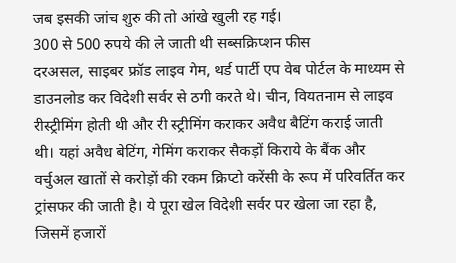जब इसकी जांच शुरु की तो आंखे खुली रह गई।
300 से 500 रुपये की ले जाती थी सब्सक्रिप्शन फीस
दरअसल, साइबर फ्रॉड लाइव गेम, थर्ड पार्टी एप वेब पोर्टल के माध्यम से डाउनलोड कर विदेशी सर्वर से ठगी करते थे। चीन, वियतनाम से लाइव रीस्ट्रीमिंग होती थी और री स्ट्रीमिंग कराकर अवैध बैटिंग कराई जाती थी। यहां अवैध बेटिंग, गेमिंग कराकर सैकड़ों किराये के बैंक और वर्चुअल खातों से करोड़ों की रकम क्रिप्टो करेंसी के रूप में परिवर्तित कर ट्रांसफर की जाती है। ये पूरा खेल विदेशी सर्वर पर खेला जा रहा है, जिसमें हजारों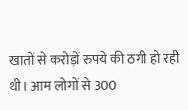खातों से करोड़ों रुपये की ठगी हो रही थी। आम लोगों से 300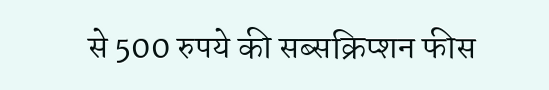से 500 रुपये की सब्सक्रिप्शन फीस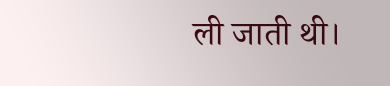ली जाती थी।